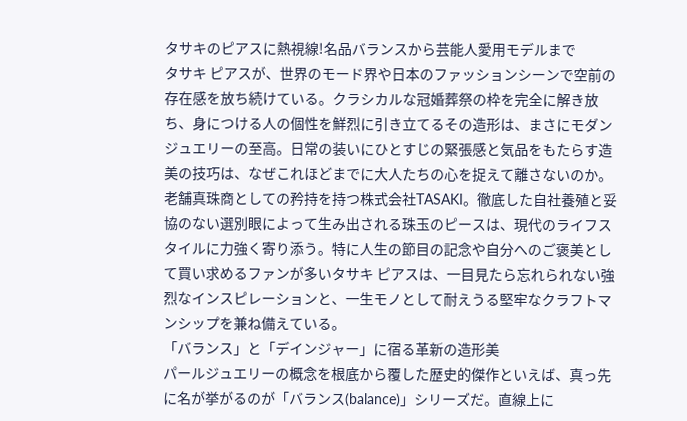タサキのピアスに熱視線!名品バランスから芸能人愛用モデルまで
タサキ ピアスが、世界のモード界や日本のファッションシーンで空前の存在感を放ち続けている。クラシカルな冠婚葬祭の枠を完全に解き放ち、身につける人の個性を鮮烈に引き立てるその造形は、まさにモダンジュエリーの至高。日常の装いにひとすじの緊張感と気品をもたらす造美の技巧は、なぜこれほどまでに大人たちの心を捉えて離さないのか。
老舗真珠商としての矜持を持つ株式会社TASAKI。徹底した自社養殖と妥協のない選別眼によって生み出される珠玉のピースは、現代のライフスタイルに力強く寄り添う。特に人生の節目の記念や自分へのご褒美として買い求めるファンが多いタサキ ピアスは、一目見たら忘れられない強烈なインスピレーションと、一生モノとして耐えうる堅牢なクラフトマンシップを兼ね備えている。
「バランス」と「デインジャー」に宿る革新の造形美
パールジュエリーの概念を根底から覆した歴史的傑作といえば、真っ先に名が挙がるのが「バランス(balance)」シリーズだ。直線上に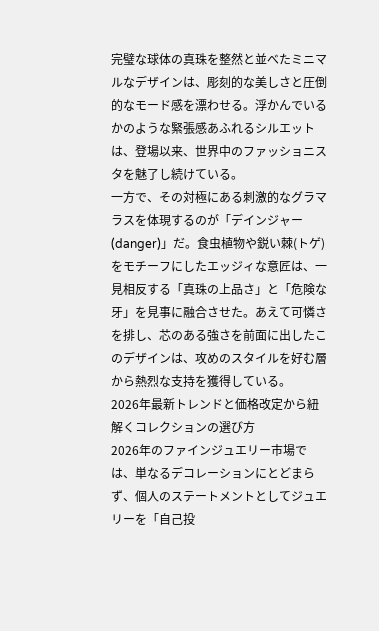完璧な球体の真珠を整然と並べたミニマルなデザインは、彫刻的な美しさと圧倒的なモード感を漂わせる。浮かんでいるかのような緊張感あふれるシルエットは、登場以来、世界中のファッショニスタを魅了し続けている。
一方で、その対極にある刺激的なグラマラスを体現するのが「デインジャー(danger)」だ。食虫植物や鋭い棘(トゲ)をモチーフにしたエッジィな意匠は、一見相反する「真珠の上品さ」と「危険な牙」を見事に融合させた。あえて可憐さを排し、芯のある強さを前面に出したこのデザインは、攻めのスタイルを好む層から熱烈な支持を獲得している。
2026年最新トレンドと価格改定から紐解くコレクションの選び方
2026年のファインジュエリー市場では、単なるデコレーションにとどまらず、個人のステートメントとしてジュエリーを「自己投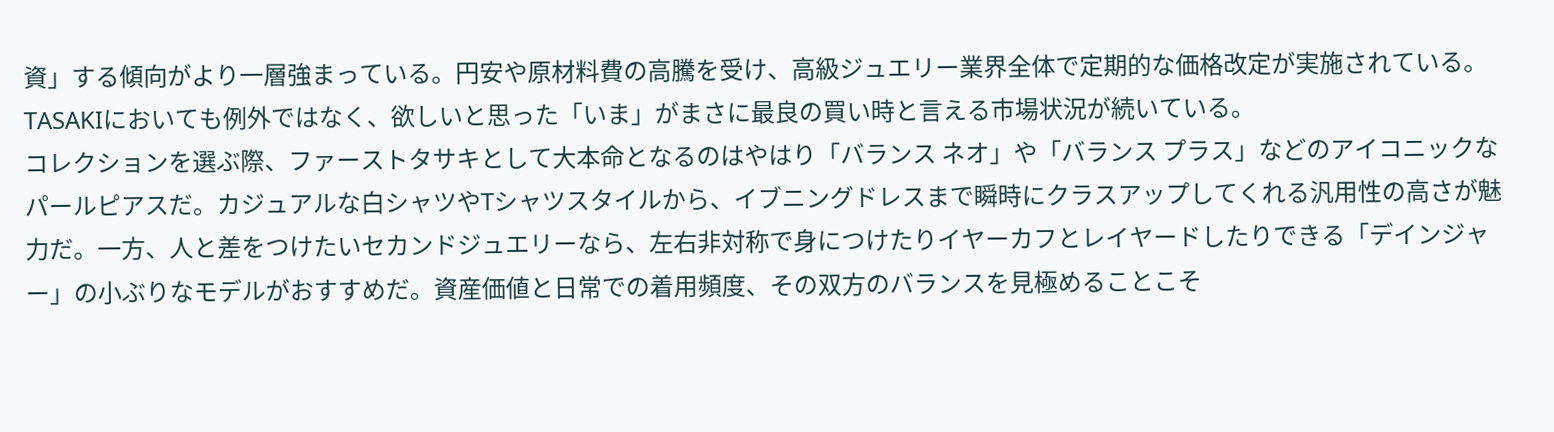資」する傾向がより一層強まっている。円安や原材料費の高騰を受け、高級ジュエリー業界全体で定期的な価格改定が実施されている。TASAKIにおいても例外ではなく、欲しいと思った「いま」がまさに最良の買い時と言える市場状況が続いている。
コレクションを選ぶ際、ファーストタサキとして大本命となるのはやはり「バランス ネオ」や「バランス プラス」などのアイコニックなパールピアスだ。カジュアルな白シャツやTシャツスタイルから、イブニングドレスまで瞬時にクラスアップしてくれる汎用性の高さが魅力だ。一方、人と差をつけたいセカンドジュエリーなら、左右非対称で身につけたりイヤーカフとレイヤードしたりできる「デインジャー」の小ぶりなモデルがおすすめだ。資産価値と日常での着用頻度、その双方のバランスを見極めることこそ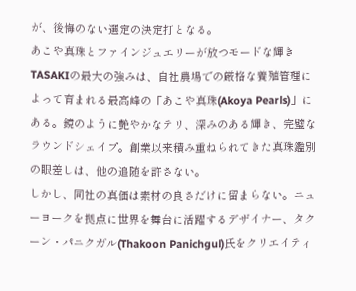が、後悔のない選定の決定打となる。
あこや真珠とファインジュエリーが放つモードな輝き
TASAKIの最大の強みは、自社農場での厳格な養殖管理によって育まれる最高峰の「あこや真珠(Akoya Pearls)」にある。鏡のように艶やかなテリ、深みのある輝き、完璧なラウンドシェイプ。創業以来積み重ねられてきた真珠鑑別の眼差しは、他の追随を許さない。
しかし、同社の真価は素材の良さだけに留まらない。ニューヨークを拠点に世界を舞台に活躍するデザイナー、タクーン・パニクガル(Thakoon Panichgul)氏をクリエイティ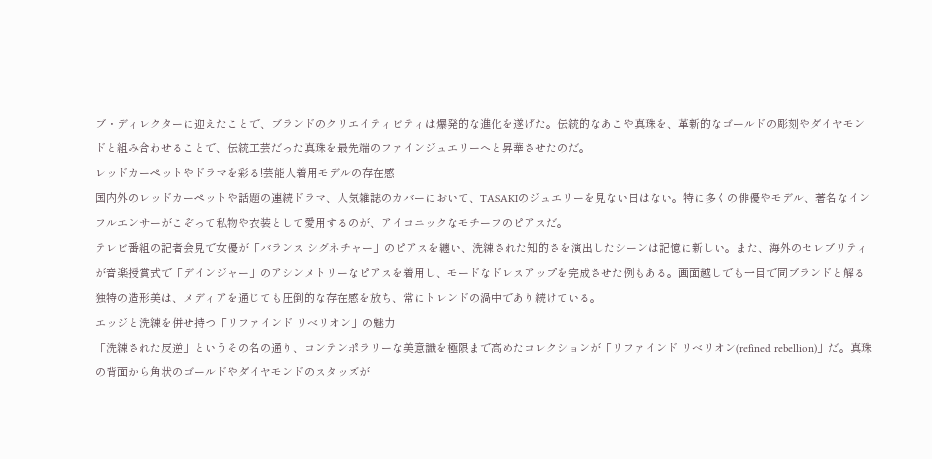ブ・ディレクターに迎えたことで、ブランドのクリエイティビティは爆発的な進化を遂げた。伝統的なあこや真珠を、革新的なゴールドの彫刻やダイヤモンドと組み合わせることで、伝統工芸だった真珠を最先端のファインジュエリーへと昇華させたのだ。
レッドカーペットやドラマを彩る!芸能人着用モデルの存在感
国内外のレッドカーペットや話題の連続ドラマ、人気雑誌のカバーにおいて、TASAKIのジュエリーを見ない日はない。特に多くの俳優やモデル、著名なインフルエンサーがこぞって私物や衣装として愛用するのが、アイコニックなモチーフのピアスだ。
テレビ番組の記者会見で女優が「バランス シグネチャー」のピアスを纏い、洗練された知的さを演出したシーンは記憶に新しい。また、海外のセレブリティが音楽授賞式で「デインジャー」のアシンメトリーなピアスを着用し、モードなドレスアップを完成させた例もある。画面越しでも一目で同ブランドと解る独特の造形美は、メディアを通じても圧倒的な存在感を放ち、常にトレンドの渦中であり続けている。
エッジと洗練を併せ持つ「リファインド リベリオン」の魅力
「洗練された反逆」というその名の通り、コンテンポラリーな美意識を極限まで高めたコレクションが「リファインド リベリオン(refined rebellion)」だ。真珠の背面から角状のゴールドやダイヤモンドのスタッズが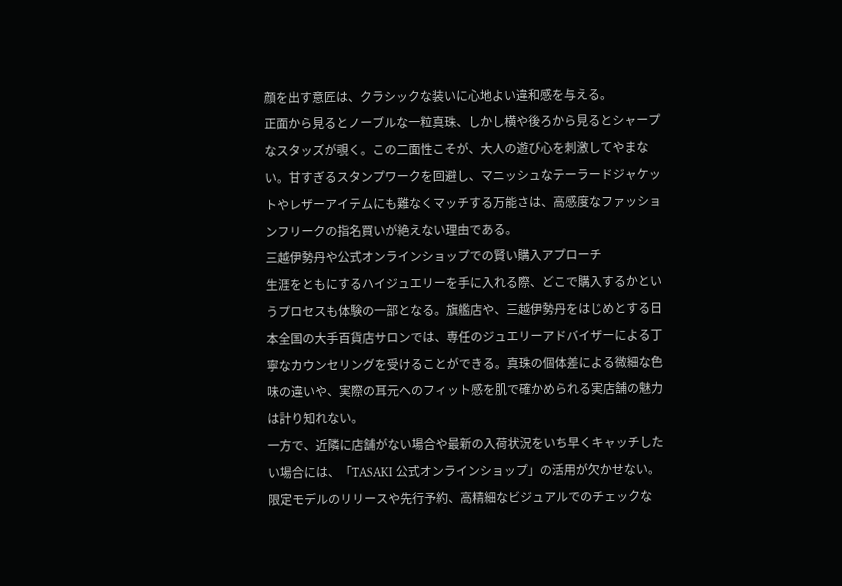顔を出す意匠は、クラシックな装いに心地よい違和感を与える。
正面から見るとノーブルな一粒真珠、しかし横や後ろから見るとシャープなスタッズが覗く。この二面性こそが、大人の遊び心を刺激してやまない。甘すぎるスタンプワークを回避し、マニッシュなテーラードジャケットやレザーアイテムにも難なくマッチする万能さは、高感度なファッションフリークの指名買いが絶えない理由である。
三越伊勢丹や公式オンラインショップでの賢い購入アプローチ
生涯をともにするハイジュエリーを手に入れる際、どこで購入するかというプロセスも体験の一部となる。旗艦店や、三越伊勢丹をはじめとする日本全国の大手百貨店サロンでは、専任のジュエリーアドバイザーによる丁寧なカウンセリングを受けることができる。真珠の個体差による微細な色味の違いや、実際の耳元へのフィット感を肌で確かめられる実店舗の魅力は計り知れない。
一方で、近隣に店舗がない場合や最新の入荷状況をいち早くキャッチしたい場合には、「TASAKI 公式オンラインショップ」の活用が欠かせない。限定モデルのリリースや先行予約、高精細なビジュアルでのチェックな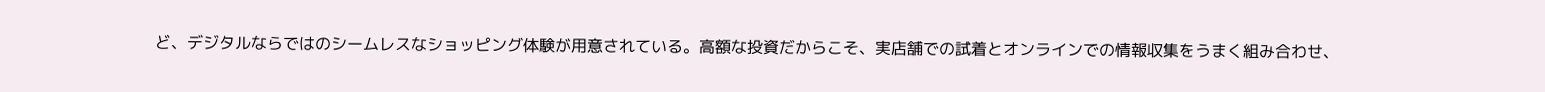ど、デジタルならではのシームレスなショッピング体験が用意されている。高額な投資だからこそ、実店舗での試着とオンラインでの情報収集をうまく組み合わせ、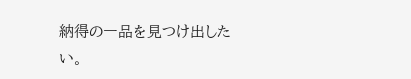納得の一品を見つけ出したい。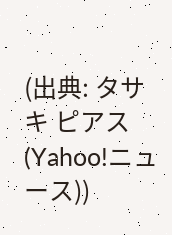(出典: タサキ ピアス(Yahoo!ニュース))